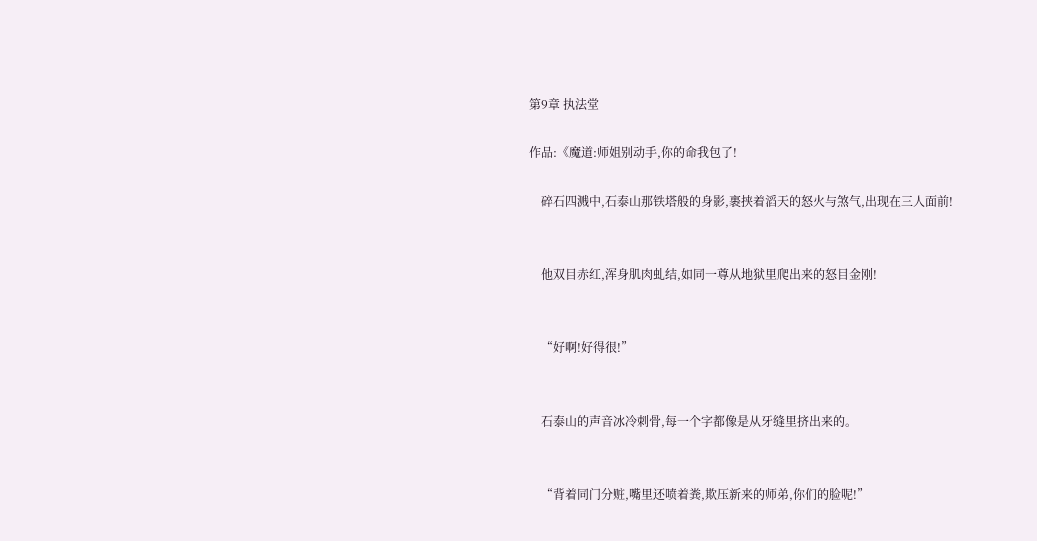第9章 执法堂

作品:《魔道:师姐别动手,你的命我包了!

    碎石四溅中,石泰山那铁塔般的身影,裹挟着滔天的怒火与煞气,出现在三人面前!


    他双目赤红,浑身肌肉虬结,如同一尊从地狱里爬出来的怒目金刚!


    “好啊!好得很!”


    石泰山的声音冰冷刺骨,每一个字都像是从牙缝里挤出来的。


    “背着同门分赃,嘴里还喷着粪,欺压新来的师弟,你们的脸呢!”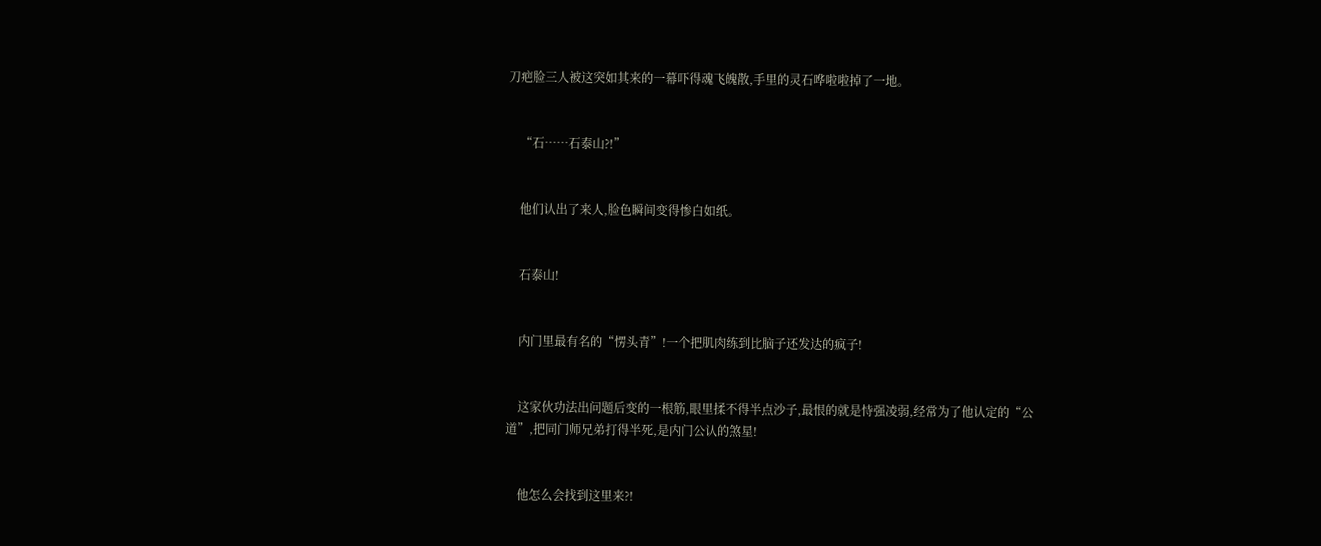刀疤脸三人被这突如其来的一幕吓得魂飞魄散,手里的灵石哗啦啦掉了一地。


    “石……石泰山?!”


    他们认出了来人,脸色瞬间变得惨白如纸。


    石泰山!


    内门里最有名的“愣头青”!一个把肌肉练到比脑子还发达的疯子!


    这家伙功法出问题后变的一根筋,眼里揉不得半点沙子,最恨的就是恃强凌弱,经常为了他认定的“公道”,把同门师兄弟打得半死,是内门公认的煞星!


    他怎么会找到这里来?!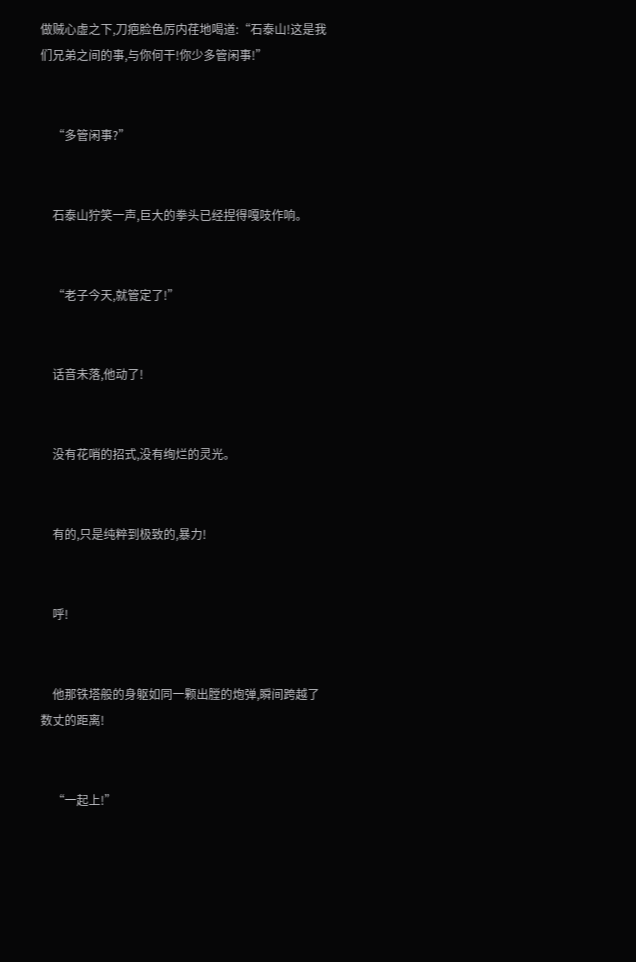做贼心虚之下,刀疤脸色厉内荏地喝道:“石泰山!这是我们兄弟之间的事,与你何干!你少多管闲事!”


    “多管闲事?”


    石泰山狞笑一声,巨大的拳头已经捏得嘎吱作响。


    “老子今天,就管定了!”


    话音未落,他动了!


    没有花哨的招式,没有绚烂的灵光。


    有的,只是纯粹到极致的,暴力!


    呼!


    他那铁塔般的身躯如同一颗出膛的炮弹,瞬间跨越了数丈的距离!


    “一起上!”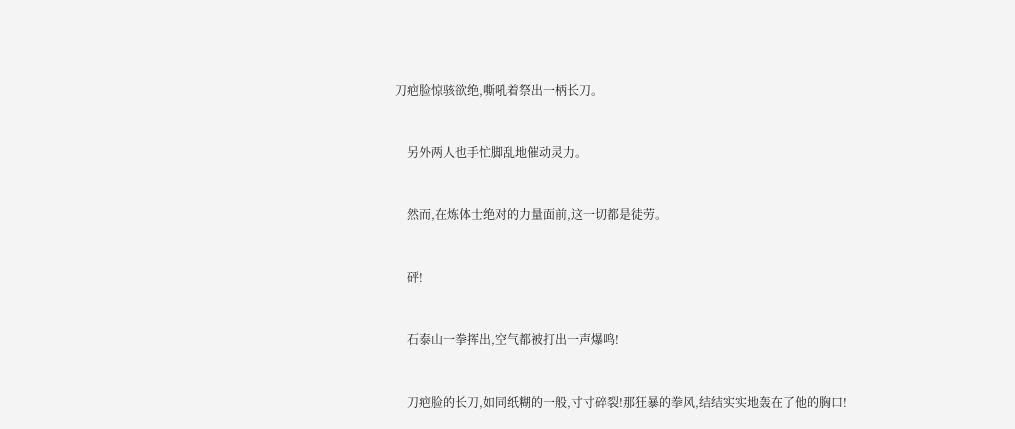刀疤脸惊骇欲绝,嘶吼着祭出一柄长刀。


    另外两人也手忙脚乱地催动灵力。


    然而,在炼体士绝对的力量面前,这一切都是徒劳。


    砰!


    石泰山一拳挥出,空气都被打出一声爆鸣!


    刀疤脸的长刀,如同纸糊的一般,寸寸碎裂!那狂暴的拳风,结结实实地轰在了他的胸口!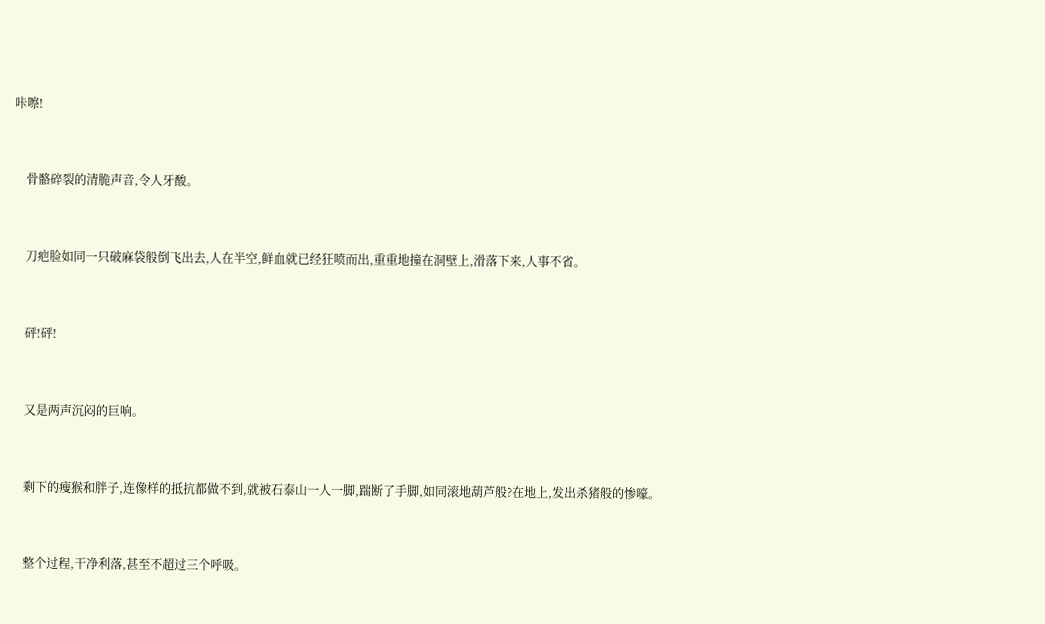咔嚓!


    骨骼碎裂的清脆声音,令人牙酸。


    刀疤脸如同一只破麻袋般倒飞出去,人在半空,鲜血就已经狂喷而出,重重地撞在洞壁上,滑落下来,人事不省。


    砰!砰!


    又是两声沉闷的巨响。


    剩下的瘦猴和胖子,连像样的抵抗都做不到,就被石泰山一人一脚,踹断了手脚,如同滚地葫芦般?在地上,发出杀猪般的惨嚎。


    整个过程,干净利落,甚至不超过三个呼吸。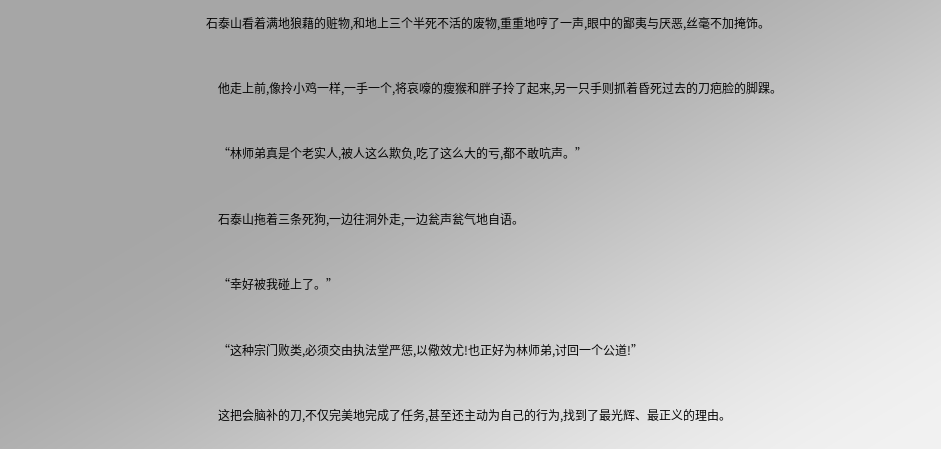石泰山看着满地狼藉的赃物,和地上三个半死不活的废物,重重地哼了一声,眼中的鄙夷与厌恶,丝毫不加掩饰。


    他走上前,像拎小鸡一样,一手一个,将哀嚎的瘦猴和胖子拎了起来,另一只手则抓着昏死过去的刀疤脸的脚踝。


    “林师弟真是个老实人,被人这么欺负,吃了这么大的亏,都不敢吭声。”


    石泰山拖着三条死狗,一边往洞外走,一边瓮声瓮气地自语。


    “幸好被我碰上了。”


    “这种宗门败类,必须交由执法堂严惩,以儆效尤!也正好为林师弟,讨回一个公道!”


    这把会脑补的刀,不仅完美地完成了任务,甚至还主动为自己的行为,找到了最光辉、最正义的理由。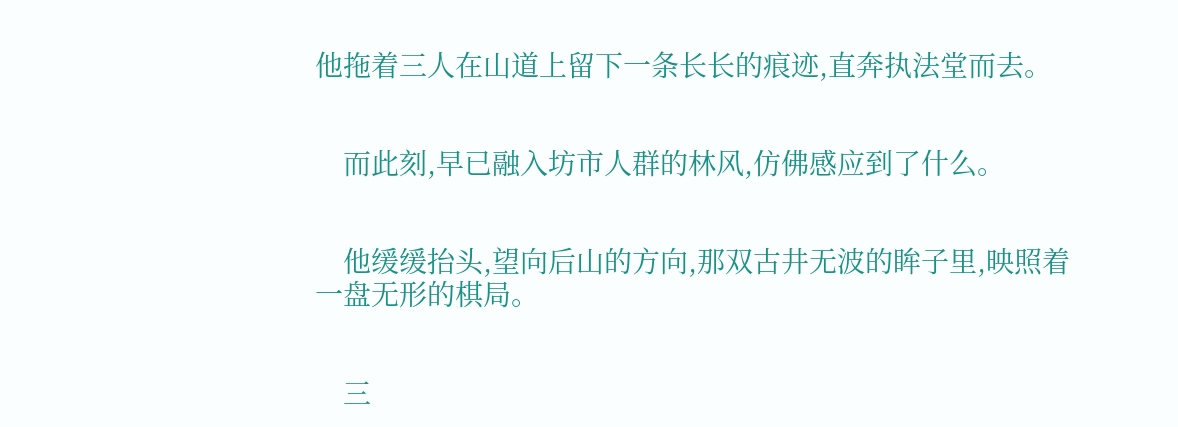他拖着三人在山道上留下一条长长的痕迹,直奔执法堂而去。


    而此刻,早已融入坊市人群的林风,仿佛感应到了什么。


    他缓缓抬头,望向后山的方向,那双古井无波的眸子里,映照着一盘无形的棋局。


    三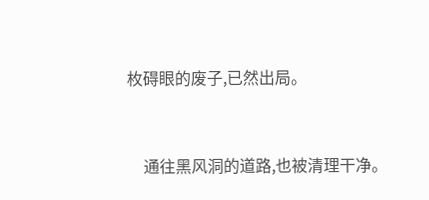枚碍眼的废子,已然出局。


    通往黑风洞的道路,也被清理干净。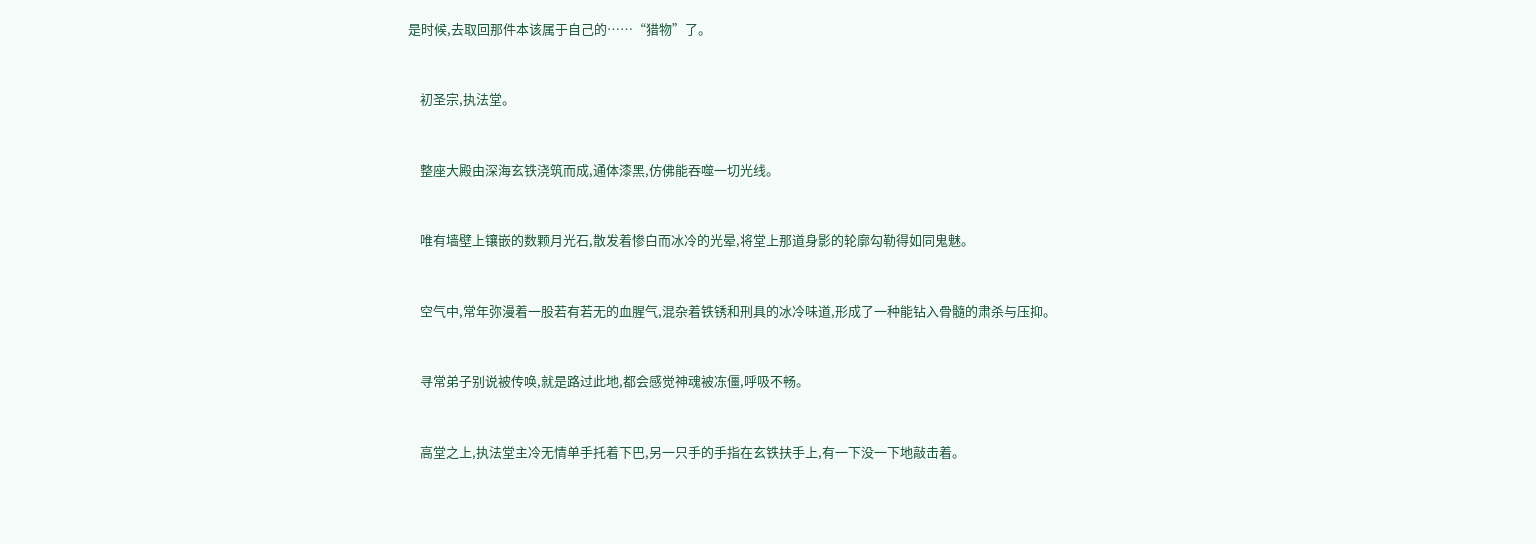是时候,去取回那件本该属于自己的……“猎物”了。


    初圣宗,执法堂。


    整座大殿由深海玄铁浇筑而成,通体漆黑,仿佛能吞噬一切光线。


    唯有墙壁上镶嵌的数颗月光石,散发着惨白而冰冷的光晕,将堂上那道身影的轮廓勾勒得如同鬼魅。


    空气中,常年弥漫着一股若有若无的血腥气,混杂着铁锈和刑具的冰冷味道,形成了一种能钻入骨髓的肃杀与压抑。


    寻常弟子别说被传唤,就是路过此地,都会感觉神魂被冻僵,呼吸不畅。


    高堂之上,执法堂主冷无情单手托着下巴,另一只手的手指在玄铁扶手上,有一下没一下地敲击着。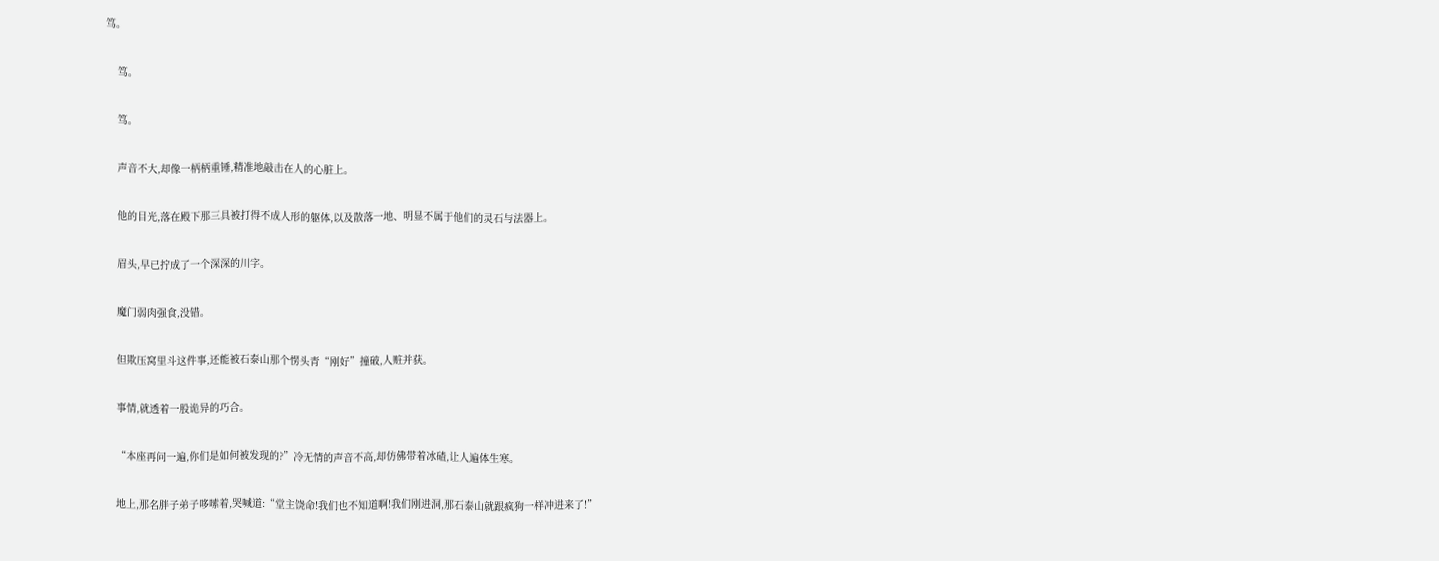笃。


    笃。


    笃。


    声音不大,却像一柄柄重锤,精准地敲击在人的心脏上。


    他的目光,落在殿下那三具被打得不成人形的躯体,以及散落一地、明显不属于他们的灵石与法器上。


    眉头,早已拧成了一个深深的川字。


    魔门弱肉强食,没错。


    但欺压窝里斗这件事,还能被石泰山那个愣头青“刚好”撞破,人赃并获。


    事情,就透着一股诡异的巧合。


    “本座再问一遍,你们是如何被发现的?”冷无情的声音不高,却仿佛带着冰碴,让人遍体生寒。


    地上,那名胖子弟子哆嗦着,哭喊道:“堂主饶命!我们也不知道啊!我们刚进洞,那石泰山就跟疯狗一样冲进来了!”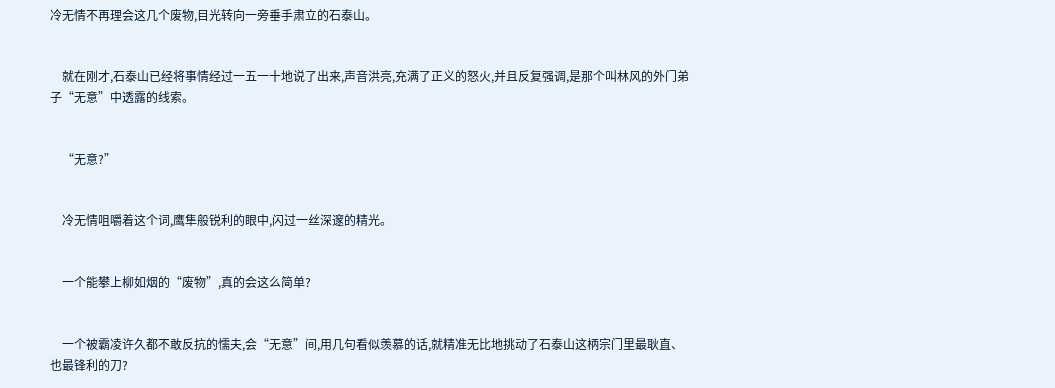冷无情不再理会这几个废物,目光转向一旁垂手肃立的石泰山。


    就在刚才,石泰山已经将事情经过一五一十地说了出来,声音洪亮,充满了正义的怒火,并且反复强调,是那个叫林风的外门弟子“无意”中透露的线索。


    “无意?”


    冷无情咀嚼着这个词,鹰隼般锐利的眼中,闪过一丝深邃的精光。


    一个能攀上柳如烟的“废物”,真的会这么简单?


    一个被霸凌许久都不敢反抗的懦夫,会“无意”间,用几句看似羡慕的话,就精准无比地挑动了石泰山这柄宗门里最耿直、也最锋利的刀?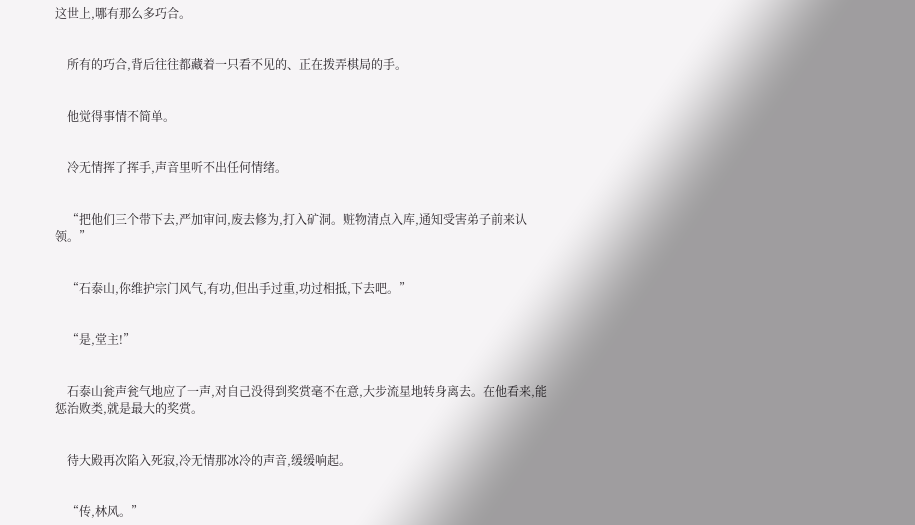这世上,哪有那么多巧合。


    所有的巧合,背后往往都藏着一只看不见的、正在拨弄棋局的手。


    他觉得事情不简单。


    冷无情挥了挥手,声音里听不出任何情绪。


    “把他们三个带下去,严加审问,废去修为,打入矿洞。赃物清点入库,通知受害弟子前来认领。”


    “石泰山,你维护宗门风气,有功,但出手过重,功过相抵,下去吧。”


    “是,堂主!”


    石泰山瓮声瓮气地应了一声,对自己没得到奖赏毫不在意,大步流星地转身离去。在他看来,能惩治败类,就是最大的奖赏。


    待大殿再次陷入死寂,冷无情那冰冷的声音,缓缓响起。


    “传,林风。”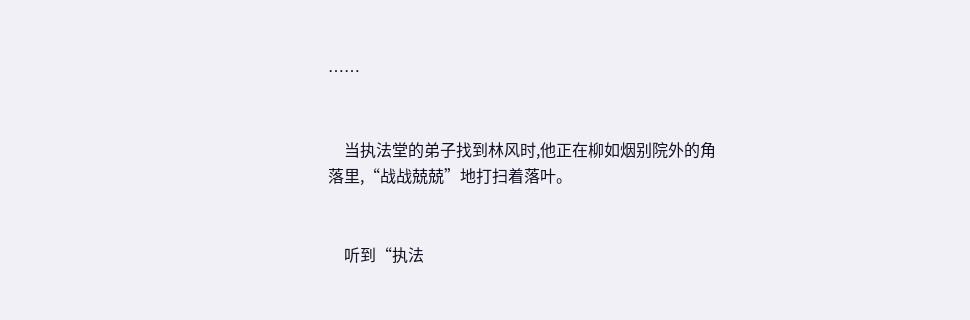……


    当执法堂的弟子找到林风时,他正在柳如烟别院外的角落里,“战战兢兢”地打扫着落叶。


    听到“执法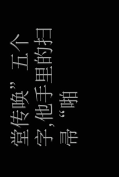堂传唤”五个字,他手里的扫帚“啪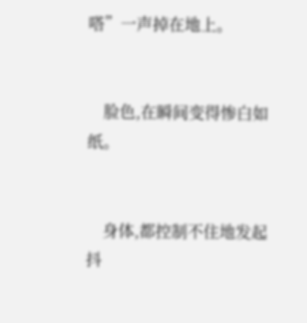嗒”一声掉在地上。


    脸色,在瞬间变得惨白如纸。


    身体,都控制不住地发起抖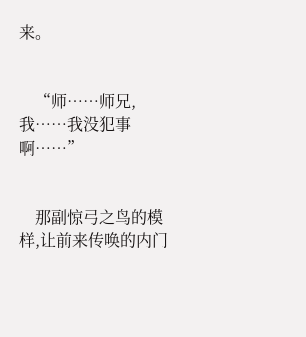来。


    “师……师兄,我……我没犯事啊……”


    那副惊弓之鸟的模样,让前来传唤的内门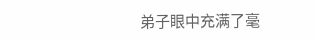弟子眼中充满了毫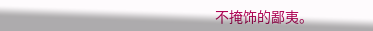不掩饰的鄙夷。